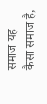समाज यह कैसा समाज है,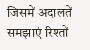जिसमें अदालतें समझाएं रिश्तों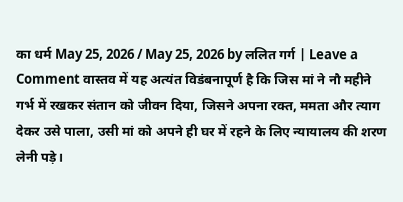का धर्म May 25, 2026 / May 25, 2026 by ललित गर्ग | Leave a Comment वास्तव में यह अत्यंत विडंबनापूर्ण है कि जिस मां ने नौ महीने गर्भ में रखकर संतान को जीवन दिया, जिसने अपना रक्त, ममता और त्याग देकर उसे पाला, उसी मां को अपने ही घर में रहने के लिए न्यायालय की शरण लेनी पड़े।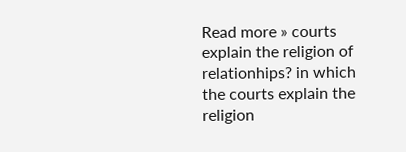Read more » courts explain the religion of relationhips? in which the courts explain the religion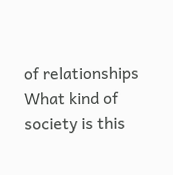of relationships What kind of society is this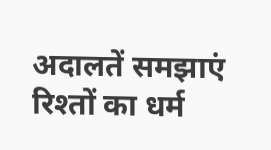अदालतें समझाएं रिश्तों का धर्म